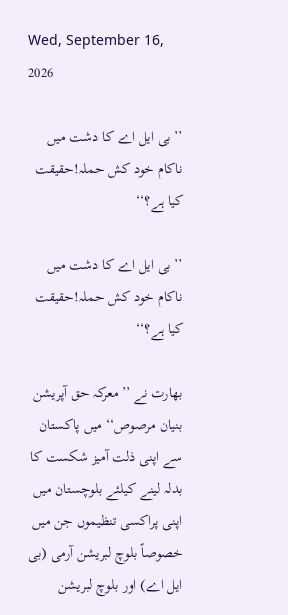Wed, September 16, 2026

’’بی ایل اے کا دشت میں ناکام خود کش حملہ!حقیقت کیا ہے؟‘‘

’’بی ایل اے کا دشت میں ناکام خود کش حملہ!حقیقت کیا ہے؟‘‘

بھارت نے ’’معرکہ حق آپریشن بنیان مرصوص‘‘ میں پاکستان سے اپنی ذلت آمیز شکست کا بدلہ لینے کیلئے بلوچستان میں اپنی پراکسی تنظیموں جن میں خصوصاً بلوچ لبریشن آرمی (بی ایل اے) اور بلوچ لبریشن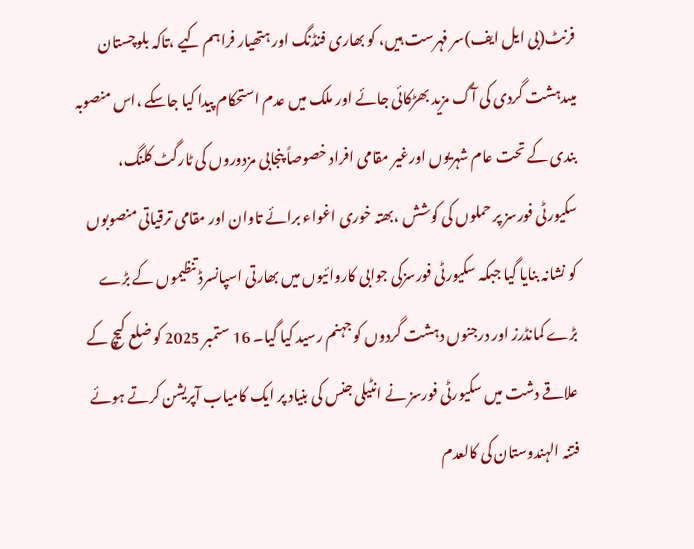فرنٹ(بی ایل ایف)سر فہرست ہیں، کو بھاری فنڈنگ اور ہتھیار فراہم کیے ،تاکہ بلوچستان میںدہشت گردی کی آگ مزید بھڑکائی جائے اور ملک میں عدم استحکام پیدا کیا جاسکے ،اس منصوبہ بندی کے تحت عام شہریوں اورغیر مقامی افراد خصوصاً پنجابی مزدوروں کی ٹارگٹ کلنگ، سکیورٹی فورسز پر حملوں کی کوشش ،بھتہ خوری اغواء برائے تاوان اور مقامی ترقیاتی منصوبوں کو نشانہ بنایا گیا جبکہ سکیورٹی فورسزکی جوابی کاروائیوں میں بھارتی اسپانسرڈ تنظیموں کے بڑے بڑے کمانڈرز اور درجنوں دہشت گردوں کو جہنم رسید کیا گیا۔ 16 ستمبر 2025 کو ضلع کیچ کے علاقے دشت میں سکیورٹی فورسز نے انٹیلی جنس کی بنیاد پر ایک کامیاب آپریشن کرتے ہوئے فتنہ الہندوستان کی کالعدم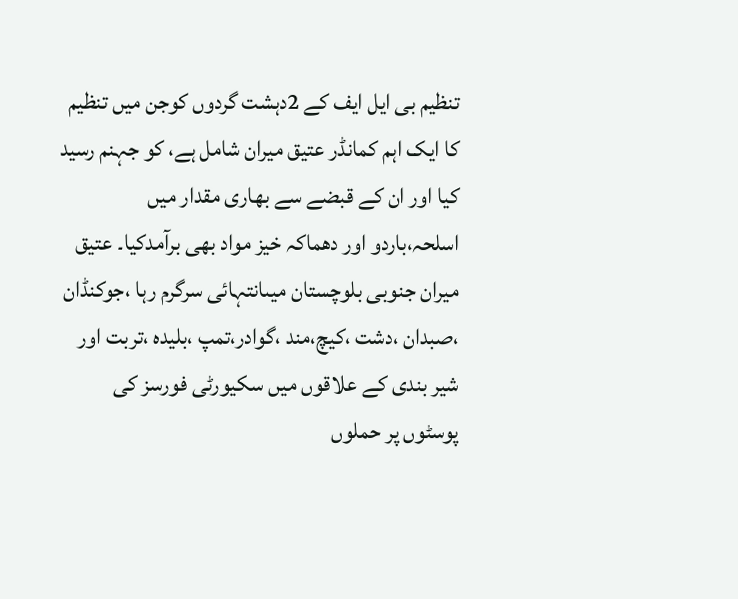تنظیم بی ایل ایف کے 2دہشت گردوں کوجن میں تنظیم کا ایک اہم کمانڈر عتیق میران شامل ہے، کو جہنم رسید کیا اور ان کے قبضے سے بھاری مقدار میں اسلحہ،باردو اور دھماکہ خیز مواد بھی برآمدکیا۔ عتیق میران جنوبی بلوچستان میںانتہائی سرگرم رہا ،جوکنڈان ،صبدان ،دشت ،کیچ،مند ،گوادر،تمپ ،بلیدہ ،تربت اور شیر بندی کے علاقوں میں سکیورٹی فورسز کی پوسٹوں پر حملوں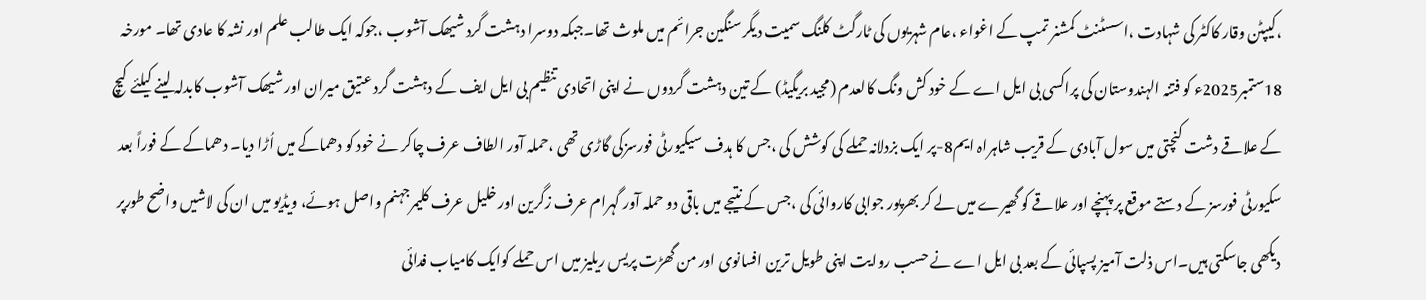،کیپٹن وقار کاکٹر کی شہادت ،اسسٹنٹ کمشنر تمپ کے اغواء ،عام شہریوں کی ٹارگٹ کلنگ سمیت دیگر سنگین جرائم میں ملوث تھا۔جبکہ دوسرا دہشت گرد شیھک آشوب ،جوکہ ایک طالب علم اور نشہ کا عادی تھا۔ مورخہ 18ستمبر2025ء کو فتنہ الہندوستان کی پراکسی بی ایل اے کے خود کش ونگ کالعدم (مجید بریگیڈ) کے تین دہشت گردوں نے اپنی اتحادی تنظیم بی ایل ایف کے دہشت گرد عتیق میران اور شیھک آشوب کابدلہ لینے کیلئے کیچ کے علاقے دشت کنچتی میں سول آبادی کے قریب شاہراہ ایم8-پر ایک بزدلانہ حملے کی کوشش کی ،جس کا ہدف سیکیورٹی فورسزکی گاڑی تھی ،حملہ آور الطاف عرف چاکر نے خود کو دھماکے میں اُڑا دیا۔ دھماکے کے فوراً بعد سکیورٹی فورسز کے دستے موقع پر پہنچے اور علاقے کو گھیرے میں لے کر بھرپور جوابی کاروائی کی ،جس کے نتیجے میں باقی دو حملہ آور گہرام عرف زگرین اور خلیل عرف کلیمرجہنم واصل ہوئے، ویڈیو میں ان کی لاشیں واضح طورپر دیکھی جاسکتی ہیں۔اس ذلت آمیز پسپائی کے بعد بی ایل اے نے حسب روایت اپنی طویل ترین افسانوی اور من گھڑت پریس ریلیز میں اس حملے کوایک کامیاب فدائی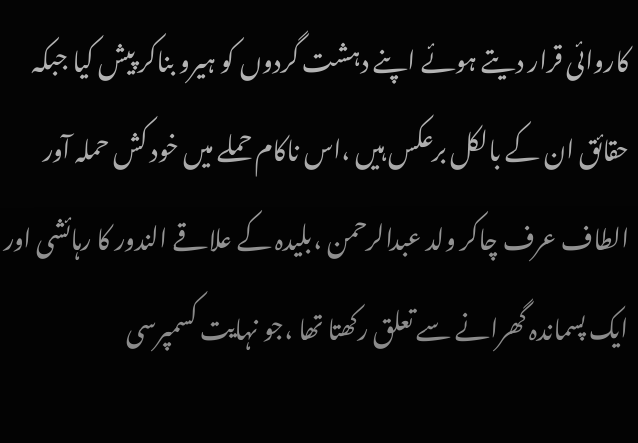کاروائی قرار دیتے ہوئے اپنے دہشت گردوں کو ہیرو بناکر پیش کیا جبکہ حقائق ان کے بالکل برعکس ہیں ،اس ناکام حملے میں خود کش حملہ آور الطاف عرف چاکر ولد عبدالرحمن ،بلیدہ کے علاقے الندور کا رہائشی اور ایک پسماندہ گھرانے سے تعلق رکھتا تھا ،جو نہایت کسمپرسی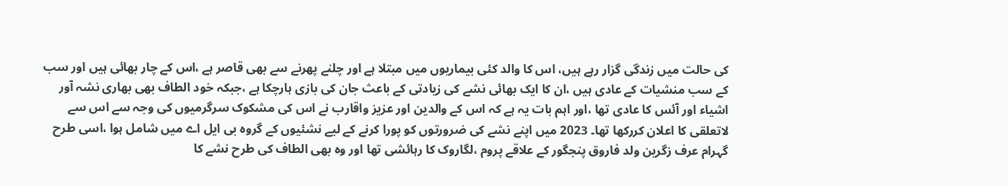کی حالت میں زندگی گزار رہے ہیں، اس کا والد کئی بیماریوں میں مبتلا ہے اور چلنے پھرنے سے بھی قاصر ہے ،اس کے چار بھائی ہیں اور سب کے سب منشیات کے عادی ہیں ،ان کا ایک بھائی نشے کی زیادتی کے باعث جان کی بازی ہارچکا ہے ،جبکہ خود الطاف بھی بھاری نشہ آور اشیاء اور آئس کا عادی تھا ،اور اہم بات یہ ہے کہ اس کے والدین اور عزیز واقارب نے اس کی مشکوک سرگرمیوں کی وجہ سے اس سے لاتعلقی کا اعلان کررکھا تھا۔ 2023 میں اپنے نشے کی ضرورتوں کو پورا کرنے کے لیے نشئیوں کے گروہ بی ایل اے میں شامل ہوا ،اسی طرح گہرام عرف زگرین ولد فاروق پنجگور کے علاقے پروم ،لگاروک کا رہائشی تھا اور وہ بھی الطاف کی طرح نشے کا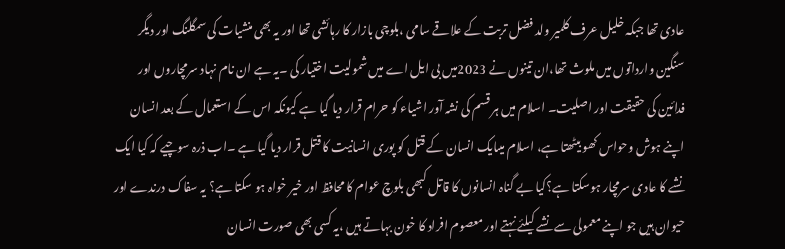عادی تھا جبکہ خلیل عرف کلمیر ولد فضل تربت کے علاقے سامی ،بلوچی بازار کا رہائشی تھا اور یہ بھی منشیات کی سمگلنگ اور دیگر سنگین وارداتوں میں ملوث تھا،ان تینوں نے 2023میں بی ایل اے میں شمولیت اختیار کی ۔یہ ہے ان نام نہاد سرمچاروں اور فدائین کی حقیقت اور اصلیت۔ اسلام میں ہر قسم کی نشہ آور اشیاء کو حرام قرار دیا گیا ہے کیونکہ اس کے استعمال کے بعد انسان اپنے ہوش وحواس کھو بیٹھتا ہے، اسلام میںایک انسان کے قتل کو پوری انسانیت کا قتل قرار دیا گیا ہے ۔اب ذرہ سوچیے کہ کیا ایک نشے کا عادی سرمچار ہوسکتا ہے؟کیا بے گناہ انسانوں کا قاتل کبھی بلوچ عوام کا محافظ اور خیر خواہ ہو سکتا ہے؟ یہ سفاک درندے اور حیوان ہیں جو اپنے معمولی سے نشے کیلئے نہتے اور معصوم افراد کا خون بہاتے ہیں ،یہ کسی بھی صورت انسان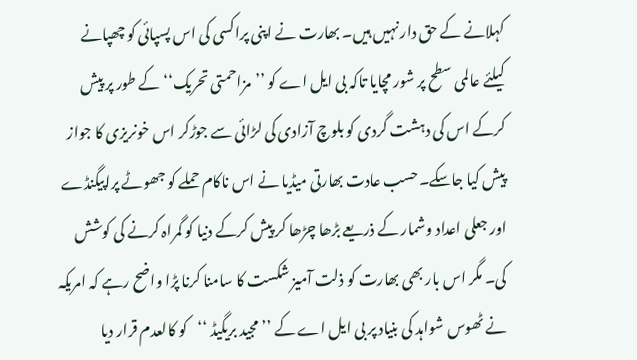کہلانے کے حق دار نہیں ہیں۔ بھارت نے اپنی پراکسی کی اس پسپائی کو چھپانے کیلئے عالمی سطح پر شور مچایا تاکہ بی ایل اے کو ’’مزاحمتی تحریک‘‘کے طور پر پیش کرکے اس کی دہشت گردی کو بلوچ آزادی کی لڑائی سے جوڑکر اس خونریزی کا جواز پیش کیا جاسکے۔حسب عادت بھارتی میڈیا نے اس ناکام حملے کو جھوٹے پراپیگنڈے اور جعلی اعداد وشمار کے ذریعے بڑھا چڑھا کر پیش کرکے دنیا کو گمراہ کرنے کی کوشش کی۔ مگر اس بار بھی بھارت کو ذلت آمیز شکست کا سامنا کرنا پڑا واضح رہے کہ امریکہ نے ٹھوس شواہد کی بنیاد پر بی ایل اے کے ’’مجید بریگیڈ ‘‘کو کالعدم قرار دیا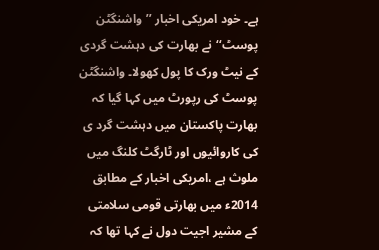ہے۔ خود امریکی اخبار ’’واشنگٹن پوسٹ‘‘نے بھارت کی دہشت گردی کے نیٹ ورک کا پول کھولا۔ واشنگٹن پوسٹ کی رپورٹ میں کہا گیا کہ بھارت پاکستان میں دہشت گرد ی کی کاروائیوں اور ٹارگٹ کلنگ میں ملوث ہے ،امریکی اخبار کے مطابق 2014ء میں بھارتی قومی سلامتی کے مشیر اجیت دول نے کہا تھا کہ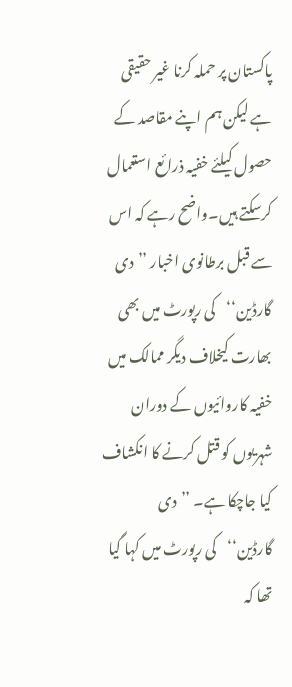پاکستان پر حملہ کرنا غیر حقیقی ہے لیکن ہم اپنے مقاصد کے حصول کیلئے خفیہ ذرائع استعمال کرسکتے ہیں۔واضح رہے کہ اس سے قبل برطانوی اخبار ’’دی گارڈین‘‘کی رپورٹ میں بھی بھارت کیخلاف دیگر ممالک میں خفیہ کاروائیوں کے دوران شہریوں کو قتل کرنے کا انکشاف کیا جاچکا ہے۔ ’’دی گارڈین‘‘کی رپورٹ میں کہا گیا تھا کہ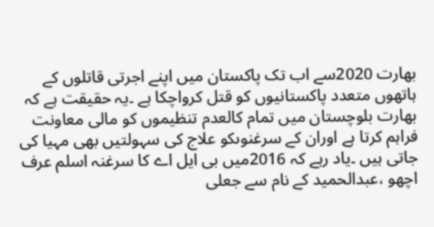بھارت 2020سے اب تک پاکستان میں اپنے اجرتی قاتلوں کے ہاتھوں متعدد پاکستانیوں کو قتل کرواچکا ہے ۔یہ حقیقت ہے کہ بھارت بلوچستان میں تمام کالعدم تنظیموں کو مالی معاونت فراہم کرتا ہے اوران کے سرغنوںکو علاج کی سہولتیں بھی مہیا کی جاتی ہیں ۔یاد رہے کہ 2016میں بی ایل اے کا سرغنہ اسلم عرف اچھو ،عبدالحمید کے نام سے جعلی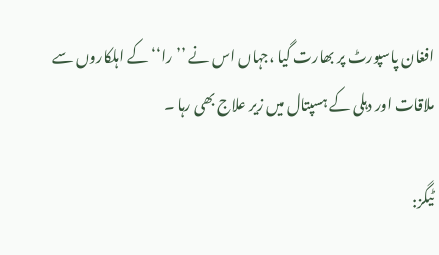افغان پاسپورٹ پر بھارت گیا ،جہاں اس نے ’’را‘‘ کے اہلکاروں سے ملاقات اور دہلی کے ہسپتال میں زیر علاج بھی رہا ۔

ٹیگز: